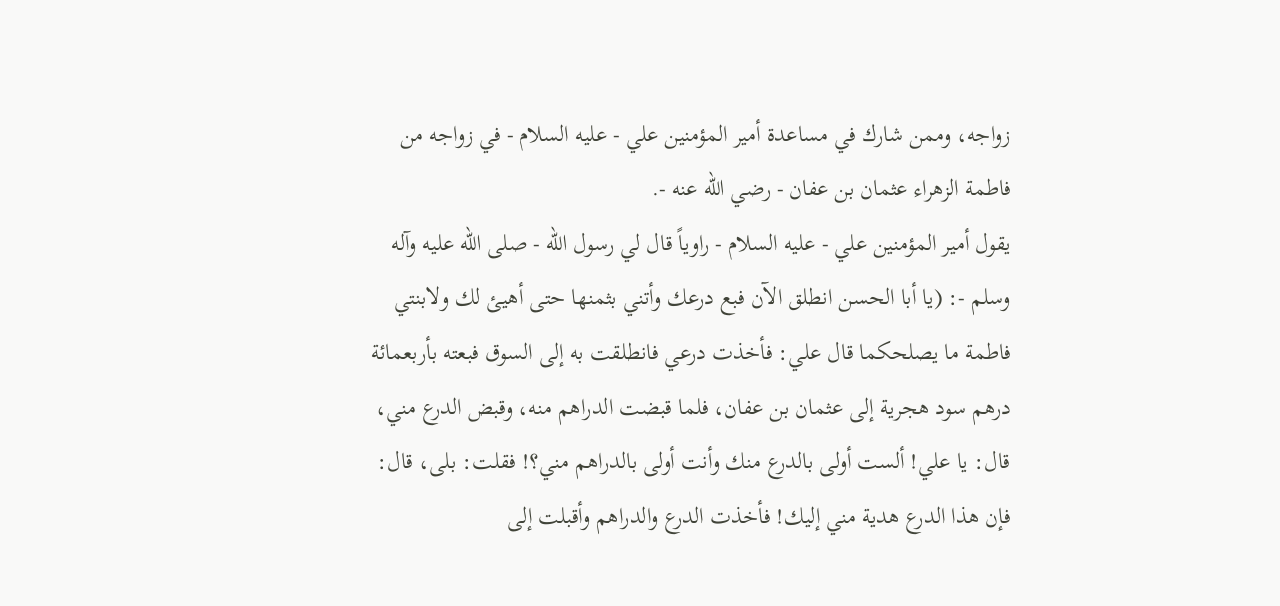زواجه، وممن شارك في مساعدة أمير المؤمنين علي - عليه السلام - في زواجه من فاطمة الزهراء عثمان بن عفان - رضي الله عنه -.
يقول أمير المؤمنين علي - عليه السلام - راوياً قال لي رسول الله - صلى الله عليه وآله وسلم -: (يا أبا الحسن انطلق الآن فبع درعك وأتني بثمنها حتى أهيئ لك ولابنتي فاطمة ما يصلحكما قال علي: فأخذت درعي فانطلقت به إلى السوق فبعته بأربعمائة درهم سود هجرية إلى عثمان بن عفان، فلما قبضت الدراهم منه، وقبض الدرع مني، قال: يا علي! ألست أولى بالدرع منك وأنت أولى بالدراهم مني؟! فقلت: بلى، قال: فإن هذا الدرع هدية مني إليك! فأخذت الدرع والدراهم وأقبلت إلى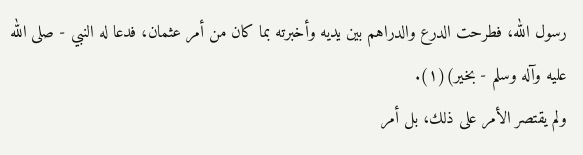رسول الله، فطرحت الدرع والدراهم بين يديه وأخبرته بما كان من أمر عثمان، فدعا له النبي - صلى الله عليه وآله وسلم - بخير)(١).
ولم يقتصر الأمر على ذلك، بل أمر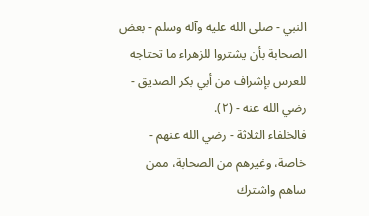النبي - صلى الله عليه وآله وسلم - بعض الصحابة بأن يشتروا للزهراء ما تحتاجه للعرس بإشراف من أبي بكر الصديق - رضي الله عنه - (٢).
فالخلفاء الثلاثة - رضي الله عنهم - خاصة، وغيرهم من الصحابة، ممن ساهم واشترك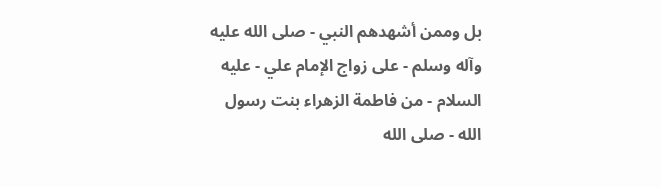بل وممن أشهدهم النبي - صلى الله عليه وآله وسلم - على زواج الإمام علي - عليه السلام - من فاطمة الزهراء بنت رسول الله - صلى الله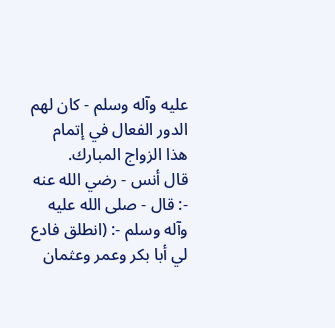عليه وآله وسلم - كان لهم الدور الفعال في إتمام هذا الزواج المبارك.
قال أنس - رضي الله عنه -: قال - صلى الله عليه وآله وسلم -: (انطلق فادع لي أبا بكر وعمر وعثمان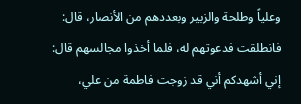وعلياً وطلحة والزبير وبعددهم من الأنصار، قال: فانطلقت فدعوتهم له، فلما أخذوا مجالسهم قال: إني أشهدكم أني قد زوجت فاطمة من علي،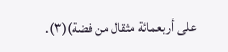على أربعمائة مثقال من فضة)(٣).